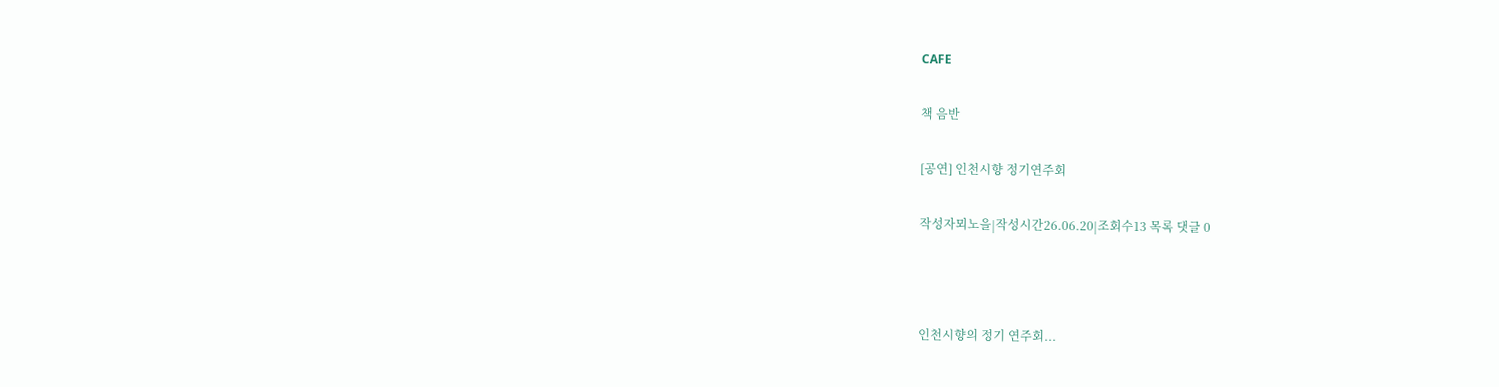CAFE

책 음반

[공연] 인천시향 정기연주회

작성자뫼노을|작성시간26.06.20|조회수13 목록 댓글 0



인천시향의 정기 연주회...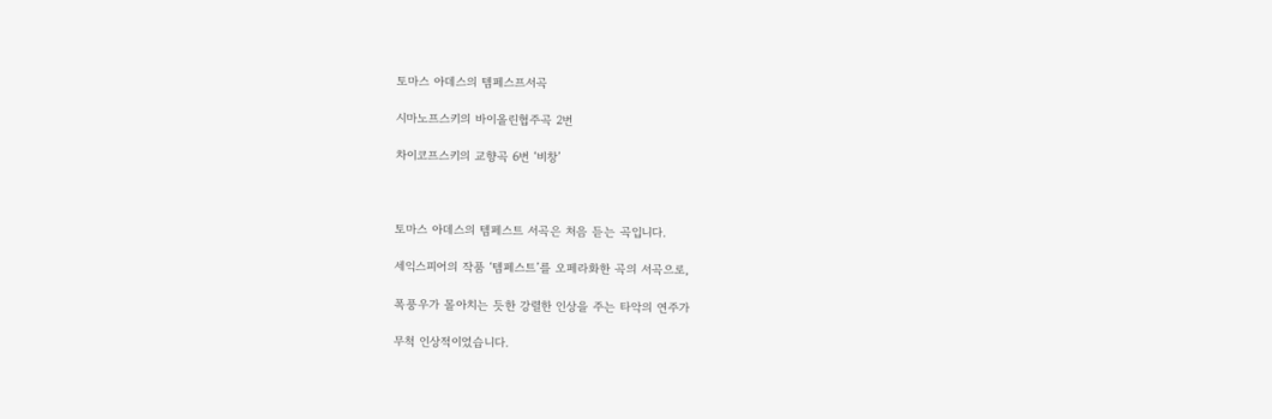토마스 아데스의 템페스프서곡

시마노프스키의 바이올린협주곡 2번

차이코프스키의 교향곡 6번 ‘비창’



토마스 아데스의 템페스트 서곡은 처음 듣는 곡입니다.

세익스피어의 작품 ‘템페스트’를 오페라화한 곡의 서곡으로,

폭풍우가 몰아치는 듯한 강렬한 인상을 주는 타악의 연주가

무척 인상적이었습니다.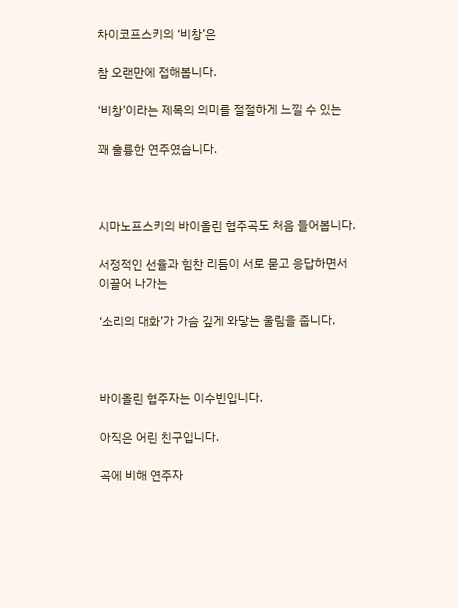차이코프스키의 ‘비창’은

참 오랜만에 접해봅니다.

‘비창’이라는 제목의 의미를 절절하게 느낄 수 있는

꽤 훌륭한 연주였습니다.



시마노프스키의 바이올린 협주곡도 처음 들어봅니다.

서정적인 선율과 힘찬 리듬이 서로 묻고 응답하면서 이끌어 나가는

‘소리의 대화’가 가슴 깊게 와닿는 울림을 줍니다.



바이올린 협주자는 이수빈입니다.

아직은 어린 친구입니다.

곡에 비해 연주자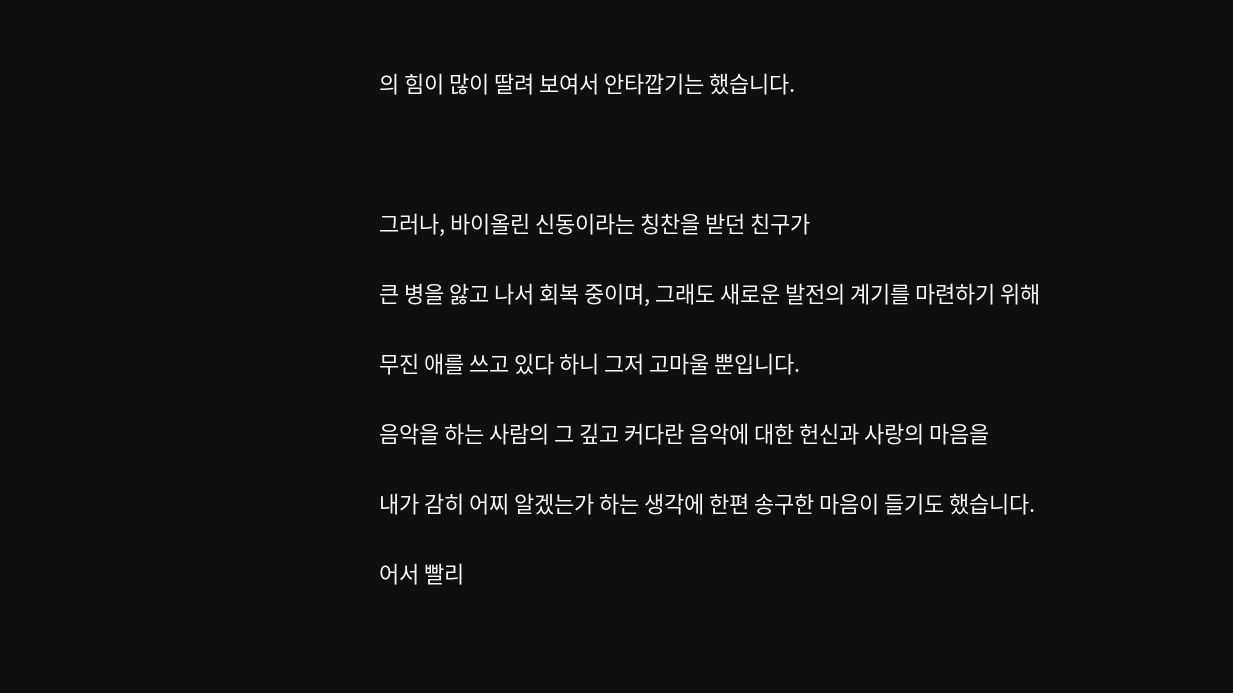의 힘이 많이 딸려 보여서 안타깝기는 했습니다.



그러나, 바이올린 신동이라는 칭찬을 받던 친구가

큰 병을 앓고 나서 회복 중이며, 그래도 새로운 발전의 계기를 마련하기 위해

무진 애를 쓰고 있다 하니 그저 고마울 뿐입니다.

음악을 하는 사람의 그 깊고 커다란 음악에 대한 헌신과 사랑의 마음을

내가 감히 어찌 알겠는가 하는 생각에 한편 송구한 마음이 들기도 했습니다.

어서 빨리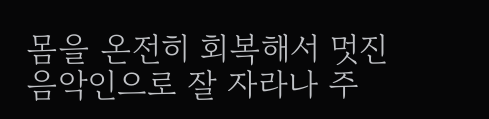몸을 온전히 회복해서 멋진 음악인으로 잘 자라나 주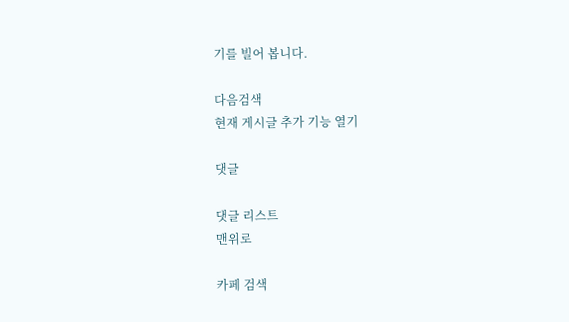기를 빌어 봅니다.

다음검색
현재 게시글 추가 기능 열기

댓글

댓글 리스트
맨위로

카페 검색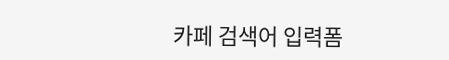카페 검색어 입력폼